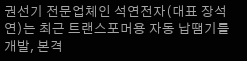권선기 전문업체인 석연전자(대표 장석연)는 최근 트랜스포머용 자동 납땜기를 개발, 본격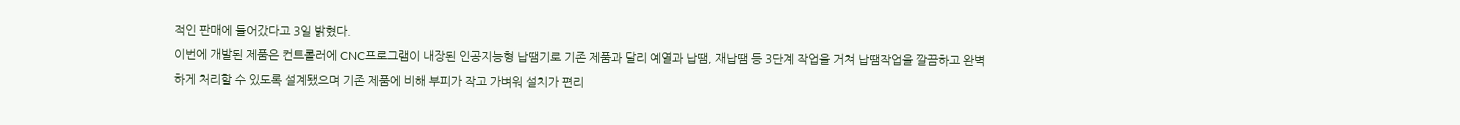적인 판매에 들어갔다고 3일 밝혔다.
이번에 개발된 제품은 컨트롤러에 CNC프로그램이 내장된 인공지능형 납땜기로 기존 제품과 달리 예열과 납땜, 재납땜 등 3단계 작업을 거쳐 납땜작업을 깔끔하고 완벽하게 처리할 수 있도록 설계됐으며 기존 제품에 비해 부피가 작고 가벼워 설치가 편리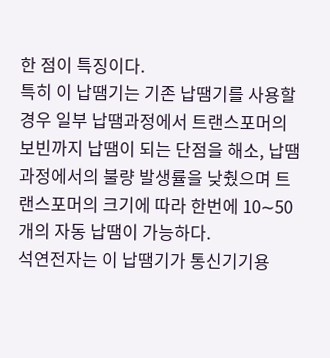한 점이 특징이다.
특히 이 납땜기는 기존 납땜기를 사용할 경우 일부 납땜과정에서 트랜스포머의 보빈까지 납땜이 되는 단점을 해소, 납땜과정에서의 불량 발생률을 낮췄으며 트랜스포머의 크기에 따라 한번에 10∼50개의 자동 납땜이 가능하다.
석연전자는 이 납땜기가 통신기기용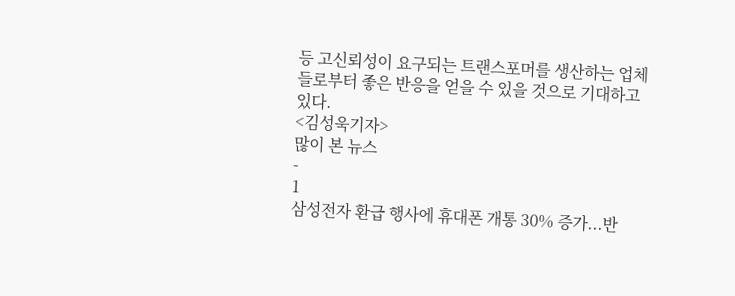등 고신뢰성이 요구되는 트랜스포머를 생산하는 업체들로부터 좋은 반응을 얻을 수 있을 것으로 기대하고 있다.
<김성욱기자>
많이 본 뉴스
-
1
삼성전자 환급 행사에 휴대폰 개통 30% 증가...반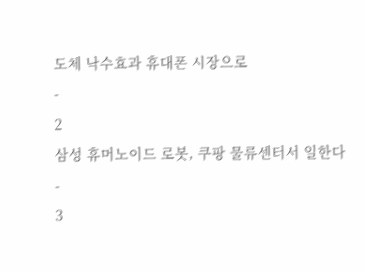도체 낙수효과 휴대폰 시장으로
-
2
삼성 휴머노이드 로봇, 쿠팡 물류센터서 일한다
-
3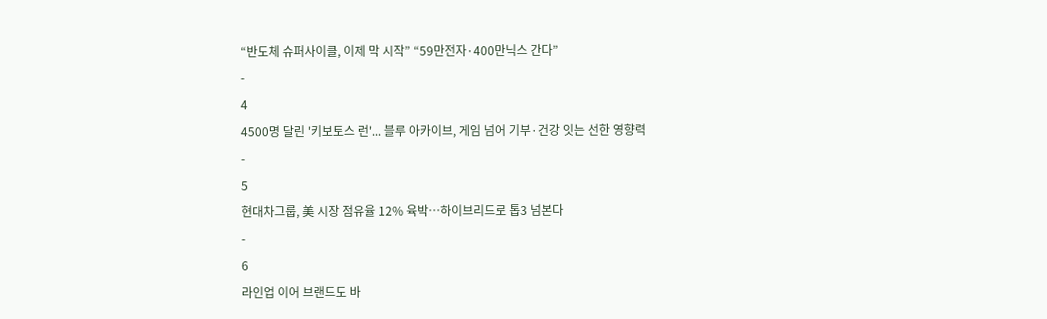“반도체 슈퍼사이클, 이제 막 시작” “59만전자·400만닉스 간다”
-
4
4500명 달린 '키보토스 런'... 블루 아카이브, 게임 넘어 기부·건강 잇는 선한 영향력
-
5
현대차그룹, 美 시장 점유율 12% 육박…하이브리드로 톱3 넘본다
-
6
라인업 이어 브랜드도 바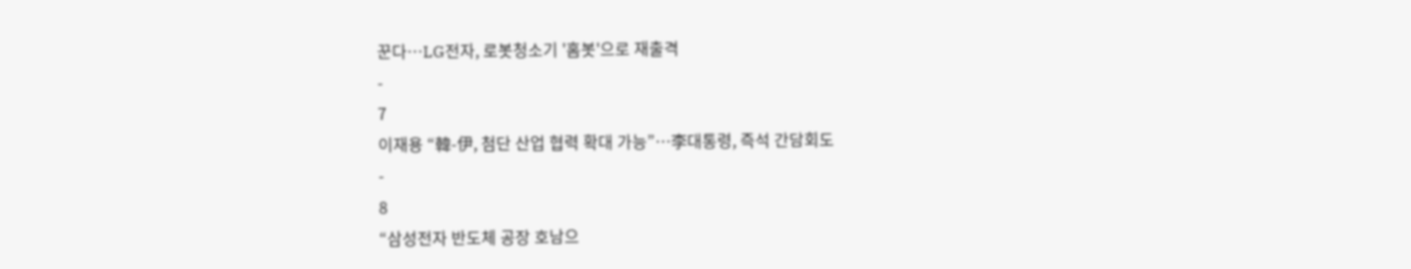꾼다…LG전자, 로봇청소기 '홈봇'으로 재출격
-
7
이재용 “韓-伊, 첨단 산업 협력 확대 가능”…李대통령, 즉석 간담회도
-
8
“삼성전자 반도체 공장 호남으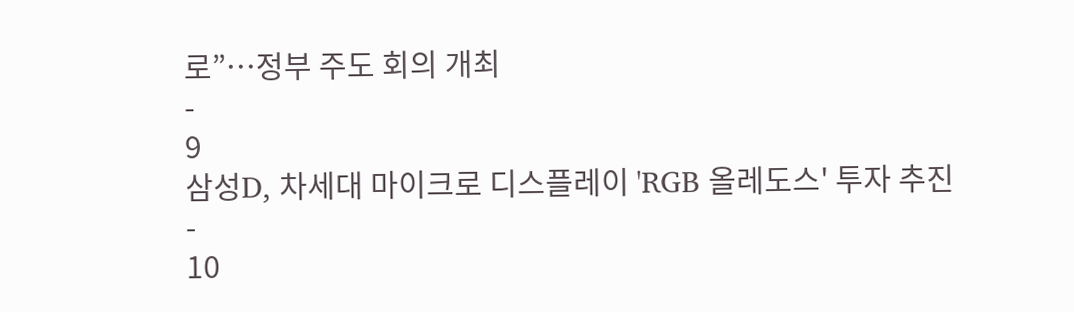로”…정부 주도 회의 개최
-
9
삼성D, 차세대 마이크로 디스플레이 'RGB 올레도스' 투자 추진
-
10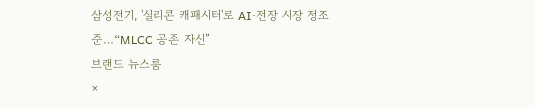삼성전기, '실리콘 캐패시터'로 AI·전장 시장 정조준…“MLCC 공존 자신”
브랜드 뉴스룸
×